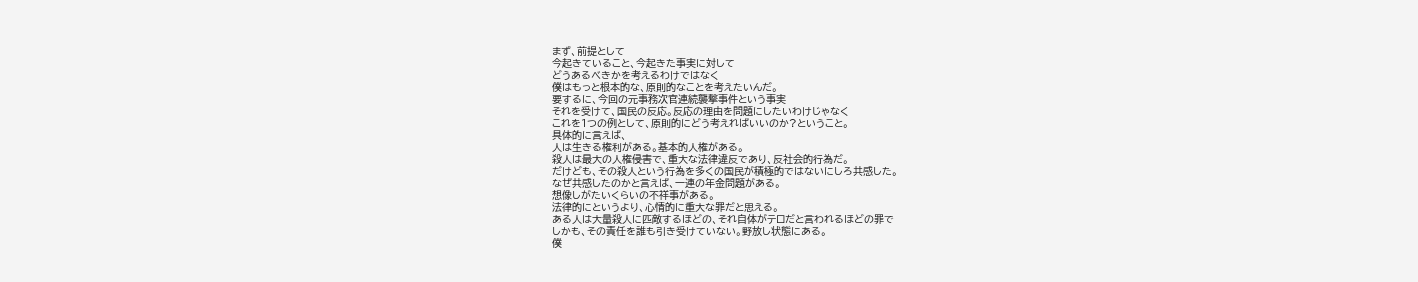まず、前提として
今起きていること、今起きた事実に対して
どうあるべきかを考えるわけではなく
僕はもっと根本的な、原則的なことを考えたいんだ。
要するに、今回の元事務次官連続襲撃事件という事実
それを受けて、国民の反応。反応の理由を問題にしたいわけじゃなく
これを1つの例として、原則的にどう考えればいいのか?ということ。
具体的に言えば、
人は生きる権利がある。基本的人権がある。
殺人は最大の人権侵害で、重大な法律違反であり、反社会的行為だ。
だけども、その殺人という行為を多くの国民が積極的ではないにしろ共感した。
なぜ共感したのかと言えば、一連の年金問題がある。
想像しがたいくらいの不祥事がある。
法律的にというより、心情的に重大な罪だと思える。
ある人は大量殺人に匹敵するほどの、それ自体がテロだと言われるほどの罪で
しかも、その責任を誰も引き受けていない。野放し状態にある。
僕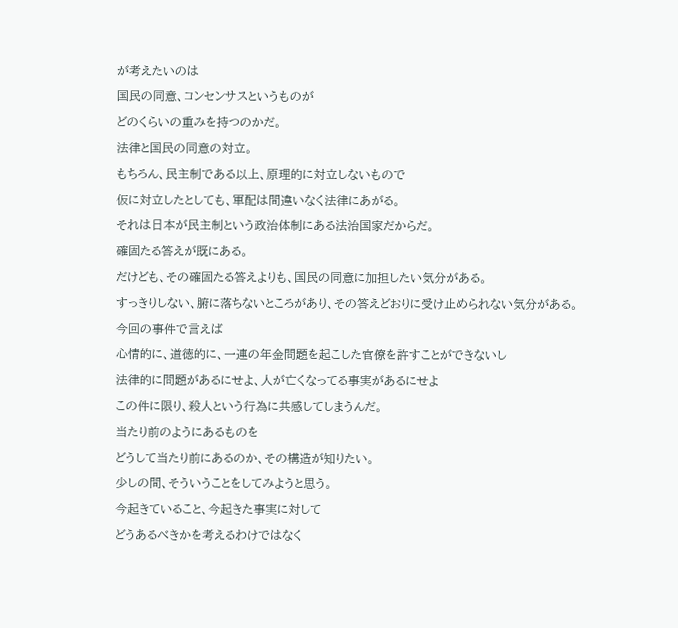が考えたいのは
国民の同意、コンセンサスというものが
どのくらいの重みを持つのかだ。
法律と国民の同意の対立。
もちろん、民主制である以上、原理的に対立しないもので
仮に対立したとしても、軍配は間違いなく法律にあがる。
それは日本が民主制という政治体制にある法治国家だからだ。
確固たる答えが既にある。
だけども、その確固たる答えよりも、国民の同意に加担したい気分がある。
すっきりしない、腑に落ちないところがあり、その答えどおりに受け止められない気分がある。
今回の事件で言えば
心情的に、道徳的に、一連の年金問題を起こした官僚を許すことができないし
法律的に問題があるにせよ、人が亡くなってる事実があるにせよ
この件に限り、殺人という行為に共感してしまうんだ。
当たり前のようにあるものを
どうして当たり前にあるのか、その構造が知りたい。
少しの間、そういうことをしてみようと思う。
今起きていること、今起きた事実に対して
どうあるべきかを考えるわけではなく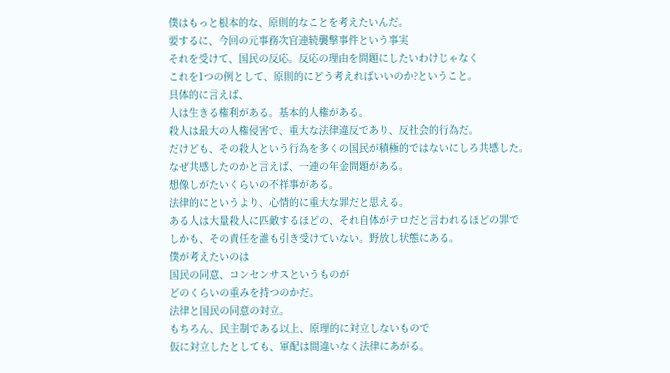僕はもっと根本的な、原則的なことを考えたいんだ。
要するに、今回の元事務次官連続襲撃事件という事実
それを受けて、国民の反応。反応の理由を問題にしたいわけじゃなく
これを1つの例として、原則的にどう考えればいいのか?ということ。
具体的に言えば、
人は生きる権利がある。基本的人権がある。
殺人は最大の人権侵害で、重大な法律違反であり、反社会的行為だ。
だけども、その殺人という行為を多くの国民が積極的ではないにしろ共感した。
なぜ共感したのかと言えば、一連の年金問題がある。
想像しがたいくらいの不祥事がある。
法律的にというより、心情的に重大な罪だと思える。
ある人は大量殺人に匹敵するほどの、それ自体がテロだと言われるほどの罪で
しかも、その責任を誰も引き受けていない。野放し状態にある。
僕が考えたいのは
国民の同意、コンセンサスというものが
どのくらいの重みを持つのかだ。
法律と国民の同意の対立。
もちろん、民主制である以上、原理的に対立しないもので
仮に対立したとしても、軍配は間違いなく法律にあがる。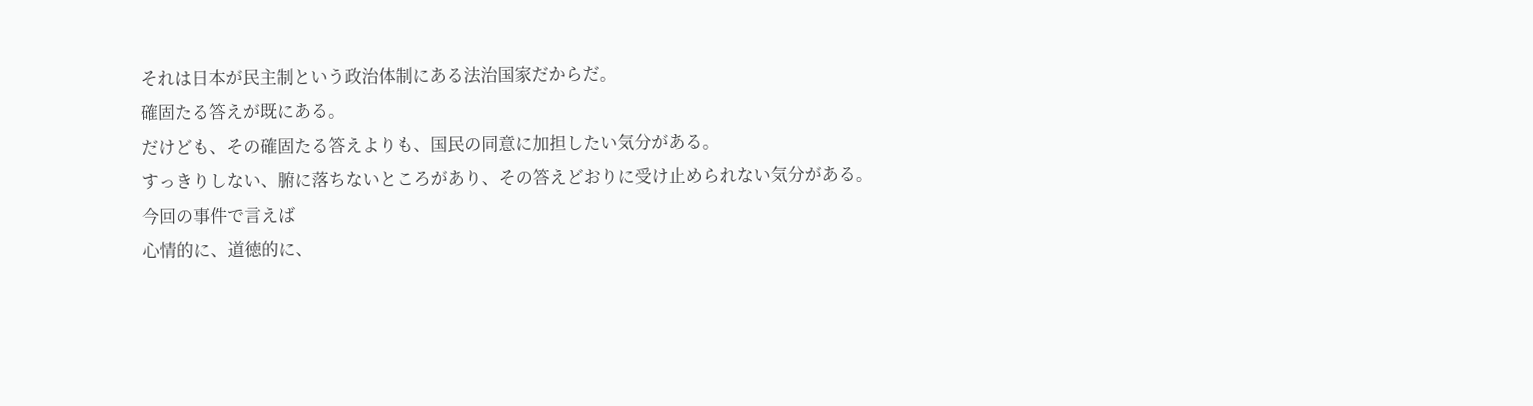それは日本が民主制という政治体制にある法治国家だからだ。
確固たる答えが既にある。
だけども、その確固たる答えよりも、国民の同意に加担したい気分がある。
すっきりしない、腑に落ちないところがあり、その答えどおりに受け止められない気分がある。
今回の事件で言えば
心情的に、道徳的に、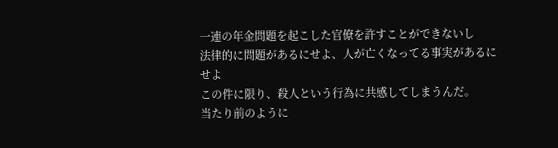一連の年金問題を起こした官僚を許すことができないし
法律的に問題があるにせよ、人が亡くなってる事実があるにせよ
この件に限り、殺人という行為に共感してしまうんだ。
当たり前のように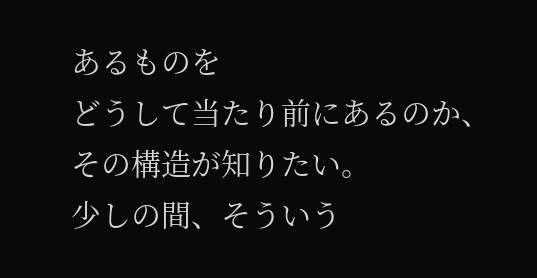あるものを
どうして当たり前にあるのか、その構造が知りたい。
少しの間、そういう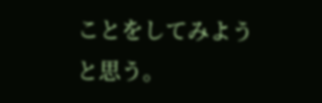ことをしてみようと思う。